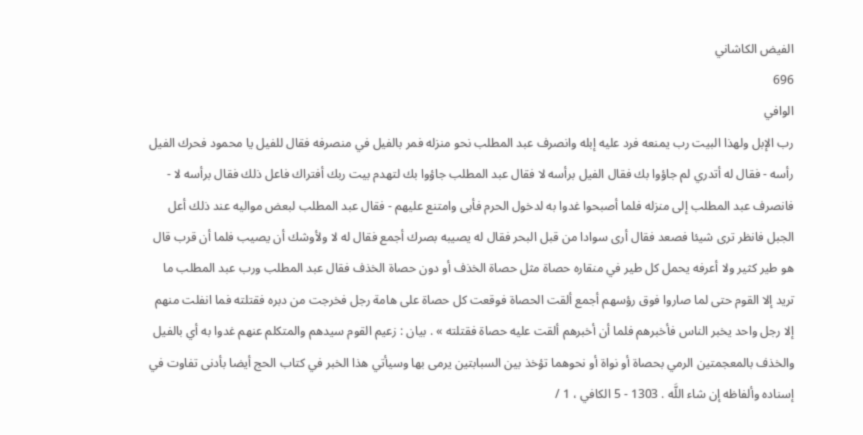الفيض الكاشاني
696
الوافي
رب الإبل ولهذا البيت رب يمنعه فرد عليه إبله وانصرف عبد المطلب نحو منزله فمر بالفيل في منصرفه فقال للفيل يا محمود فحرك الفيل رأسه - فقال له أتدري لم جاؤوا بك فقال الفيل برأسه لا فقال عبد المطلب جاؤوا بك لتهدم بيت ربك أفتراك فاعل ذلك فقال برأسه لا - فانصرف عبد المطلب إلى منزله فلما أصبحوا غدوا به لدخول الحرم فأبى وامتنع عليهم - فقال عبد المطلب لبعض مواليه عند ذلك أعل الجبل فانظر ترى شيئا فصعد فقال أرى سوادا من قبل البحر فقال له يصيبه بصرك أجمع فقال له لا ولأوشك أن يصيب فلما أن قرب قال هو طير كثير ولا أعرفه يحمل كل طير في منقاره حصاة مثل حصاة الخذف أو دون حصاة الخذف فقال عبد المطلب ورب عبد المطلب ما تريد إلا القوم حتى لما صاروا فوق رؤسهم أجمع ألقت الحصاة فوقعت كل حصاة على هامة رجل فخرجت من دبره فقتلته فما انفلت منهم إلا رجل واحد يخبر الناس فأخبرهم فلما أن أخبرهم ألقت عليه حصاة فقتلته » . بيان : زعيم القوم سيدهم والمتكلم عنهم غدوا به أي بالفيل والخذف بالمعجمتين الرمي بحصاة أو نواة أو نحوهما تؤخذ بين السبابتين يرمى بها وسيأتي هذا الخبر في كتاب الحج أيضا بأدنى تفاوت في إسناده وألفاظه إن شاء اللَّه . 1303 - 5 الكافي ، 1 /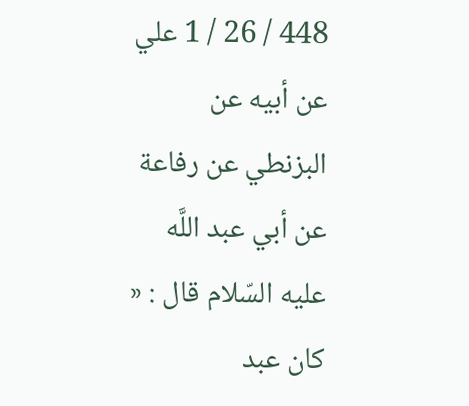448 / 26 / 1 علي عن أبيه عن البزنطي عن رفاعة عن أبي عبد اللَّه عليه السّلام قال : « كان عبد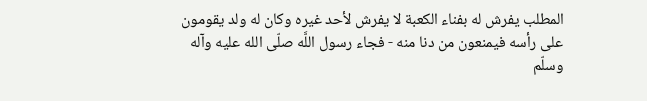المطلب يفرش له بفناء الكعبة لا يفرش لأحد غيره وكان له ولد يقومون على رأسه فيمنعون من دنا منه - فجاء رسول اللَّه صلّى الله عليه وآله وسلّم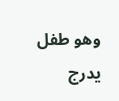وهو طفل يدرج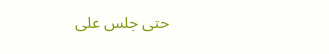حتى جلس على